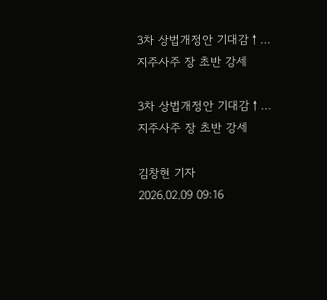3차 상법개정안 기대감↑…지주사주 장 초반 강세

3차 상법개정안 기대감↑…지주사주 장 초반 강세

김창현 기자
2026.02.09 09:16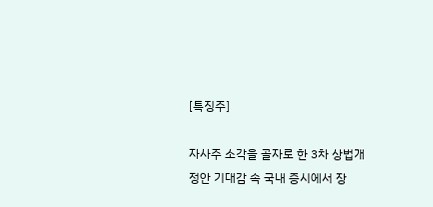[특징주]

자사주 소각을 골자로 한 3차 상법개정안 기대감 속 국내 증시에서 장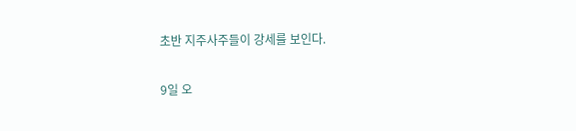초반 지주사주들이 강세를 보인다.

9일 오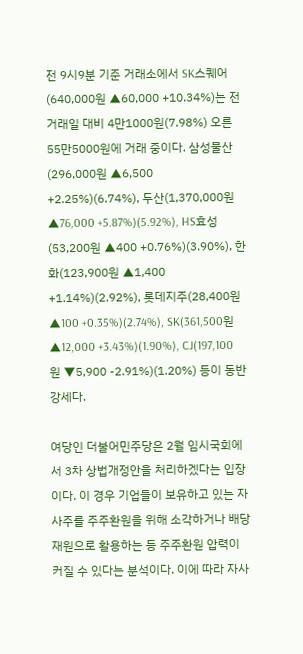전 9시9분 기준 거래소에서 SK스퀘어(640,000원 ▲60,000 +10.34%)는 전 거래일 대비 4만1000원(7.98%) 오른 55만5000원에 거래 중이다. 삼성물산(296,000원 ▲6,500 +2.25%)(6.74%), 두산(1,370,000원 ▲76,000 +5.87%)(5.92%), HS효성(53,200원 ▲400 +0.76%)(3.90%), 한화(123,900원 ▲1,400 +1.14%)(2.92%), 롯데지주(28,400원 ▲100 +0.35%)(2.74%), SK(361,500원 ▲12,000 +3.43%)(1.90%), CJ(197,100원 ▼5,900 -2.91%)(1.20%) 등이 동반 강세다.

여당인 더불어민주당은 2월 임시국회에서 3차 상법개정안을 처리하겠다는 입장이다. 이 경우 기업들이 보유하고 있는 자사주를 주주환원을 위해 소각하거나 배당 재원으로 활용하는 등 주주환원 압력이 커질 수 있다는 분석이다. 이에 따라 자사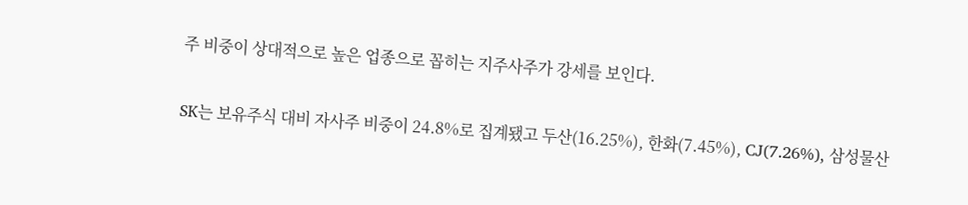주 비중이 상대적으로 높은 업종으로 꼽히는 지주사주가 강세를 보인다.

SK는 보유주식 대비 자사주 비중이 24.8%로 집계됐고 두산(16.25%), 한화(7.45%), CJ(7.26%), 삼성물산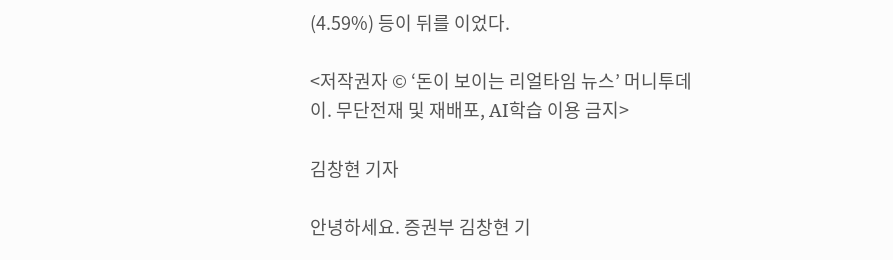(4.59%) 등이 뒤를 이었다.

<저작권자 © ‘돈이 보이는 리얼타임 뉴스’ 머니투데이. 무단전재 및 재배포, AI학습 이용 금지>

김창현 기자

안녕하세요. 증권부 김창현 기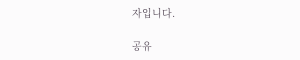자입니다.

공유